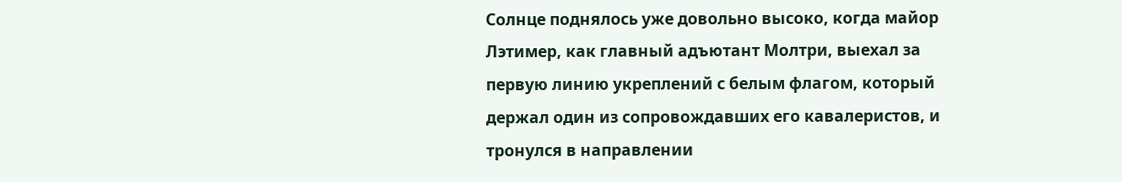Солнце поднялось уже довольно высоко, когда майор Лэтимер, как главный адъютант Молтри, выехал за первую линию укреплений с белым флагом, который держал один из сопровождавших его кавалеристов, и тронулся в направлении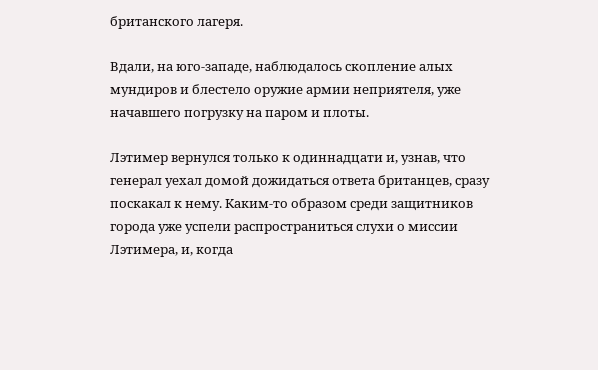британского лагеря.

Вдали, на юго-западе, наблюдалось скопление алых мундиров и блестело оружие армии неприятеля, уже начавшего погрузку на паром и плоты.

Лэтимер вернулся только к одиннадцати и, узнав, что генерал уехал домой дожидаться ответа британцев, сразу поскакал к нему. Каким-то образом среди защитников города уже успели распространиться слухи о миссии Лэтимера, и, когда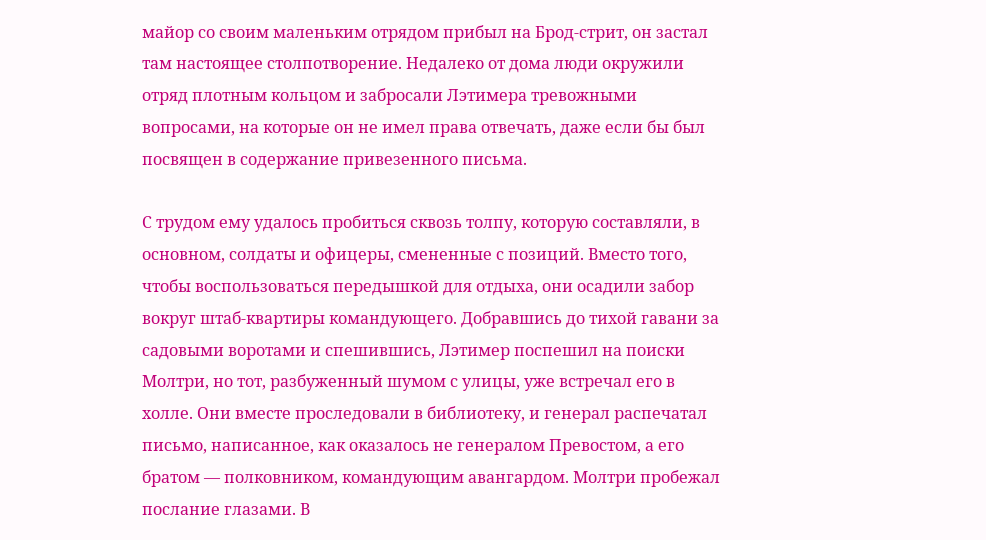майор со своим маленьким отрядом прибыл на Брод-стрит, он застал там настоящее столпотворение. Недалеко от дома люди окружили отряд плотным кольцом и забросали Лэтимера тревожными вопросами, на которые он не имел права отвечать, даже если бы был посвящен в содержание привезенного письма.

С трудом ему удалось пробиться сквозь толпу, которую составляли, в основном, солдаты и офицеры, смененные с позиций. Вместо того, чтобы воспользоваться передышкой для отдыха, они осадили забор вокруг штаб-квартиры командующего. Добравшись до тихой гавани за садовыми воротами и спешившись, Лэтимер поспешил на поиски Молтри, но тот, разбуженный шумом с улицы, уже встречал его в холле. Они вместе проследовали в библиотеку, и генерал распечатал письмо, написанное, как оказалось не генералом Превостом, а его братом — полковником, командующим авангардом. Молтри пробежал послание глазами. В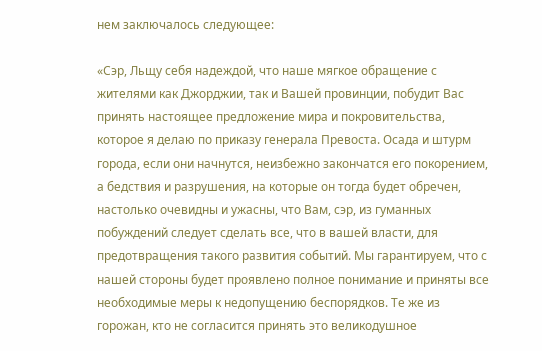нем заключалось следующее:

«Сэр, Льщу себя надеждой, что наше мягкое обращение с жителями как Джорджии, так и Вашей провинции, побудит Вас принять настоящее предложение мира и покровительства, которое я делаю по приказу генерала Превоста. Осада и штурм города, если они начнутся, неизбежно закончатся его покорением, а бедствия и разрушения, на которые он тогда будет обречен, настолько очевидны и ужасны, что Вам, сэр, из гуманных побуждений следует сделать все, что в вашей власти, для предотвращения такого развития событий. Мы гарантируем, что с нашей стороны будет проявлено полное понимание и приняты все необходимые меры к недопущению беспорядков. Те же из горожан, кто не согласится принять это великодушное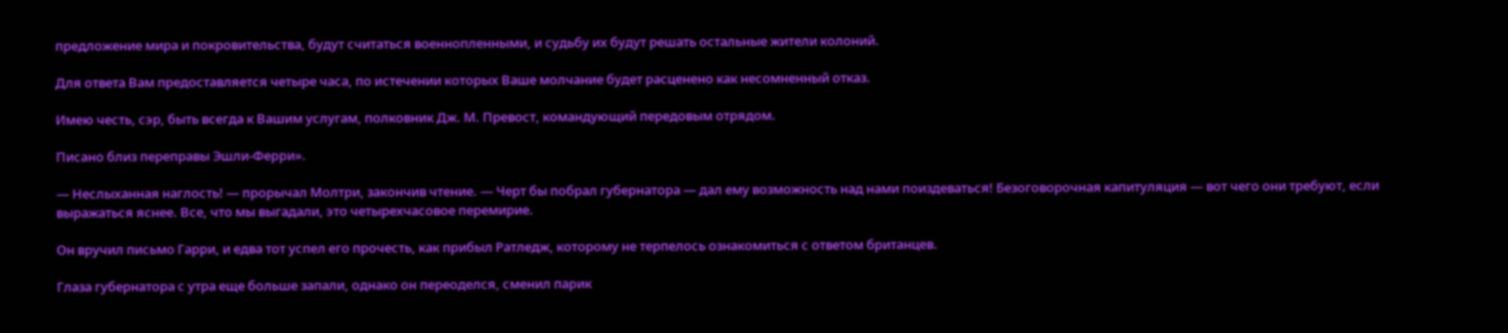предложение мира и покровительства, будут считаться военнопленными, и судьбу их будут решать остальные жители колоний.

Для ответа Вам предоставляется четыре часа, по истечении которых Ваше молчание будет расценено как несомненный отказ.

Имею честь, сэр, быть всегда к Вашим услугам, полковник Дж. М. Превост, командующий передовым отрядом.

Писано близ переправы Эшли-Ферри».

— Неслыханная наглость! — прорычал Молтри, закончив чтение. — Черт бы побрал губернатора — дал ему возможность над нами поиздеваться! Безоговорочная капитуляция — вот чего они требуют, если выражаться яснее. Все, что мы выгадали, это четырехчасовое перемирие.

Он вручил письмо Гарри, и едва тот успел его прочесть, как прибыл Ратледж, которому не терпелось ознакомиться с ответом британцев.

Глаза губернатора с утра еще больше запали, однако он переоделся, сменил парик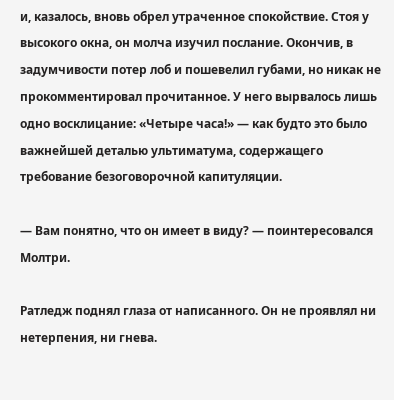и, казалось, вновь обрел утраченное спокойствие. Стоя у высокого окна, он молча изучил послание. Окончив, в задумчивости потер лоб и пошевелил губами, но никак не прокомментировал прочитанное. У него вырвалось лишь одно восклицание: «Четыре часа!» — как будто это было важнейшей деталью ультиматума, содержащего требование безоговорочной капитуляции.

— Вам понятно, что он имеет в виду? — поинтересовался Молтри.

Ратледж поднял глаза от написанного. Он не проявлял ни нетерпения, ни гнева.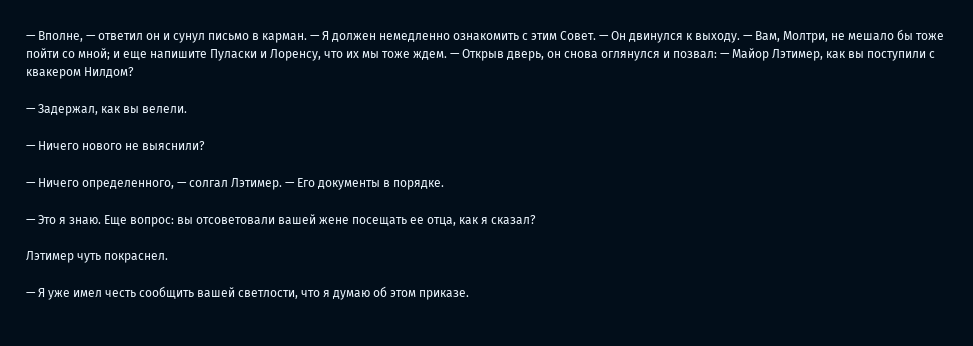— Вполне, — ответил он и сунул письмо в карман. — Я должен немедленно ознакомить с этим Совет. — Он двинулся к выходу. — Вам, Молтри, не мешало бы тоже пойти со мной; и еще напишите Пуласки и Лоренсу, что их мы тоже ждем. — Открыв дверь, он снова оглянулся и позвал: — Майор Лэтимер, как вы поступили с квакером Нилдом?

— Задержал, как вы велели.

— Ничего нового не выяснили?

— Ничего определенного, — солгал Лэтимер. — Его документы в порядке.

— Это я знаю. Еще вопрос: вы отсоветовали вашей жене посещать ее отца, как я сказал?

Лэтимер чуть покраснел.

— Я уже имел честь сообщить вашей светлости, что я думаю об этом приказе.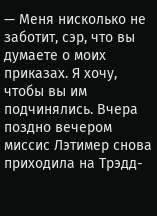— Меня нисколько не заботит, сэр, что вы думаете о моих приказах. Я хочу, чтобы вы им подчинялись. Вчера поздно вечером миссис Лэтимер снова приходила на Трэдд-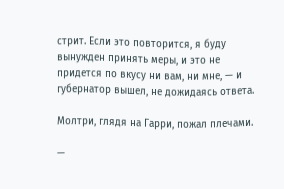стрит. Если это повторится, я буду вынужден принять меры, и это не придется по вкусу ни вам, ни мне, — и губернатор вышел, не дожидаясь ответа.

Молтри, глядя на Гарри, пожал плечами.

—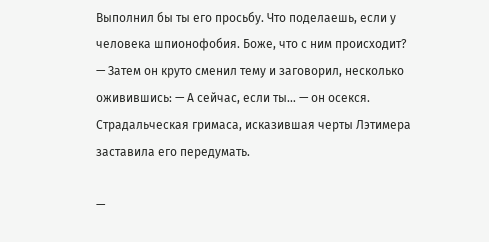Выполнил бы ты его просьбу. Что поделаешь, если у человека шпионофобия. Боже, что с ним происходит? — Затем он круто сменил тему и заговорил, несколько оживившись: — А сейчас, если ты… — он осекся. Страдальческая гримаса, исказившая черты Лэтимера заставила его передумать.

—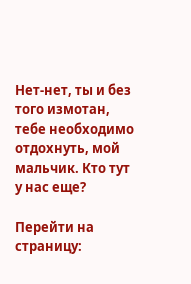Нет-нет, ты и без того измотан, тебе необходимо отдохнуть, мой мальчик. Кто тут у нас еще?

Перейти на страницу: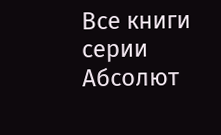Все книги серии Абсолют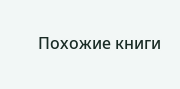Похожие книги